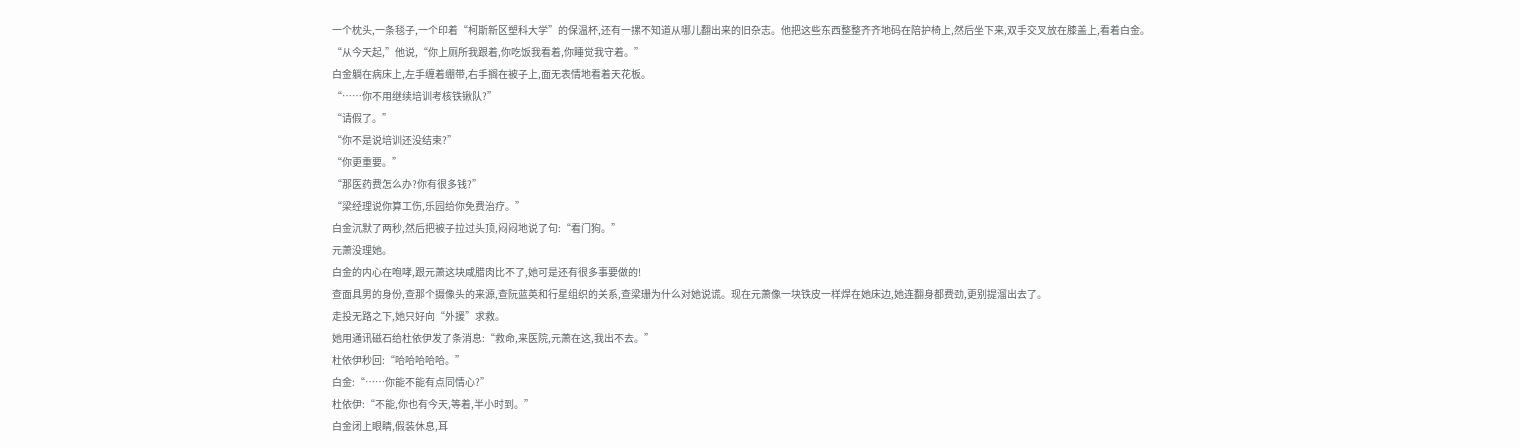一个枕头,一条毯子,一个印着“柯斯新区塑科大学”的保温杯,还有一摞不知道从哪儿翻出来的旧杂志。他把这些东西整整齐齐地码在陪护椅上,然后坐下来,双手交叉放在膝盖上,看着白金。
“从今天起,”他说,“你上厕所我跟着,你吃饭我看着,你睡觉我守着。”
白金躺在病床上,左手缠着绷带,右手搁在被子上,面无表情地看着天花板。
“……你不用继续培训考核铁锹队?”
“请假了。”
“你不是说培训还没结束?”
“你更重要。”
“那医药费怎么办?你有很多钱?”
“梁经理说你算工伤,乐园给你免费治疗。”
白金沉默了两秒,然后把被子拉过头顶,闷闷地说了句:“看门狗。”
元萧没理她。
白金的内心在咆哮,跟元萧这块咸腊肉比不了,她可是还有很多事要做的!
查面具男的身份,查那个摄像头的来源,查阮蓝英和行星组织的关系,查梁珊为什么对她说谎。现在元萧像一块铁皮一样焊在她床边,她连翻身都费劲,更别提溜出去了。
走投无路之下,她只好向“外援”求救。
她用通讯磁石给杜依伊发了条消息:“救命,来医院,元萧在这,我出不去。”
杜依伊秒回:“哈哈哈哈哈。”
白金:“……你能不能有点同情心?”
杜依伊:“不能,你也有今天,等着,半小时到。”
白金闭上眼睛,假装休息,耳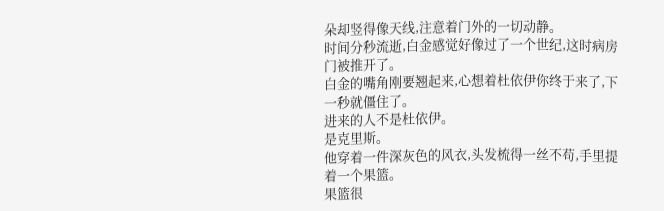朵却竖得像天线,注意着门外的一切动静。
时间分秒流逝,白金感觉好像过了一个世纪,这时病房门被推开了。
白金的嘴角刚要翘起来,心想着杜依伊你终于来了,下一秒就僵住了。
进来的人不是杜依伊。
是克里斯。
他穿着一件深灰色的风衣,头发梳得一丝不苟,手里提着一个果篮。
果篮很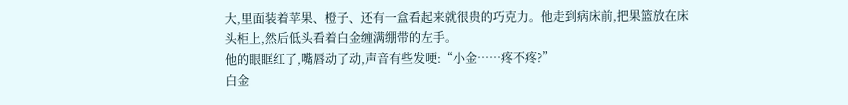大,里面装着苹果、橙子、还有一盒看起来就很贵的巧克力。他走到病床前,把果篮放在床头柜上,然后低头看着白金缠满绷带的左手。
他的眼眶红了,嘴唇动了动,声音有些发哽:“小金……疼不疼?”
白金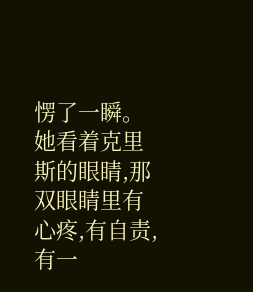愣了一瞬。
她看着克里斯的眼睛,那双眼睛里有心疼,有自责,有一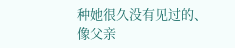种她很久没有见过的、像父亲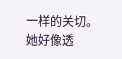一样的关切。
她好像透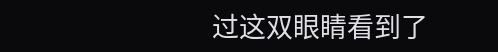过这双眼睛看到了